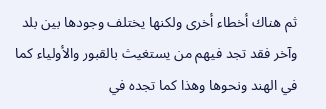ثم هناك أخطاء أخرى ولكنها يختلف وجودها بين بلد وآخر فقد تجد فيهم من يستغيث بالقبور والأولياء كما في الهند ونحوها وهذا كما تجده في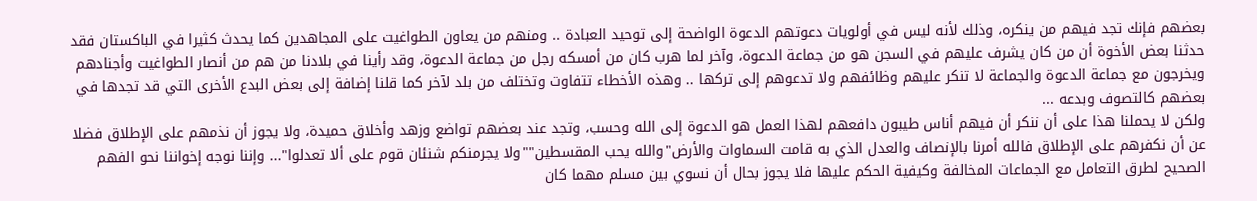بعضهم فإنك تجد فيهم من ينكره، وذلك لأنه ليس في أولويات دعوتهم الدعوة الواضحة إلى توحيد العبادة .. ومنهم من يعاون الطواغيت على المجاهدين كما يحدث كثيرا في الباكستان فقد حدثنا بعض الأخوة أن من كان يشرف عليهم في السجن هو من جماعة الدعوة، وآخر لما هرب كان من أمسكه رجل من جماعة الدعوة، وقد رأينا في بلادنا من هم من أنصار الطواغيت وأجنادهم ويخرجون مع جماعة الدعوة والجماعة لا تنكر عليهم وظائفهم ولا تدعوهم إلى تركها .. وهذه الأخطاء تتفاوت وتختلف من بلد لآخر كما قلنا إضافة إلى بعض البدع الأخرى التي قد تجدها في بعضهم كالتصوف وبدعه ...
ولكن لا يحملنا هذا على أن ننكر أن فيهم أناس طيبون دافعهم لهذا العمل هو الدعوة إلى الله وحسب، وتجد عند بعضهم تواضع وزهد وأخلاق حميدة، ولا يجوز أن نذمهم على الإطلاق فضلا عن أن نكفرهم على الإطلاق فالله أمرنا بالإنصاف والعدل الذي به قامت السماوات والأرض"والله يحب المقسطين""ولا يجرمنكم شنئان قوم على ألا تعدلوا"... وإننا نوجه إخواننا نحو الفهم الصحيح لطرق التعامل مع الجماعات المخالفة وكيفية الحكم عليها فلا يجوز بحال أن نسوي بين مسلم مهما كان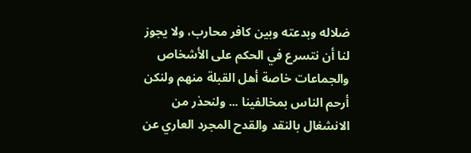ضلاله وبدعته وبين كافر محارب، ولا يجوز لنا أن نتسرع في الحكم على الأشخاص والجماعات خاصة أهل القبلة منهم ولنكن أرحم الناس بمخالفينا ... ولنحذر من الانشغال بالنقد والقدح المجرد العاري عن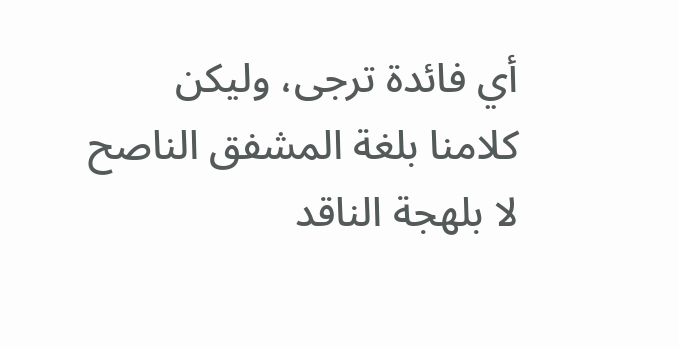أي فائدة ترجى، وليكن كلامنا بلغة المشفق الناصح لا بلهجة الناقد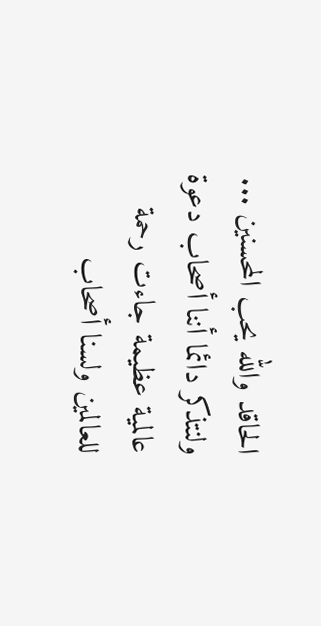الحاقد والله يحب المحسنين ... ولنتذكر دائما أننا أصحاب دعوة عالمية عظيمة جاءت رحمة للعالمين ولسنا أصحاب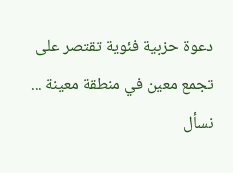دعوة حزبية فئوية تقتصر على تجمع معين في منطقة معينة ...
نسأل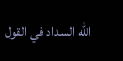الله السداد في القول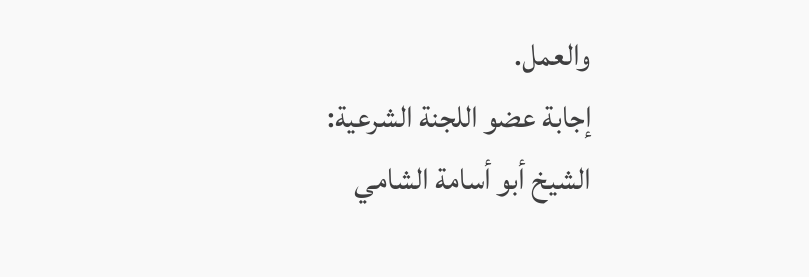والعمل.
إجابة عضو اللجنة الشرعية:
الشيخ أبو أسامة الشامي